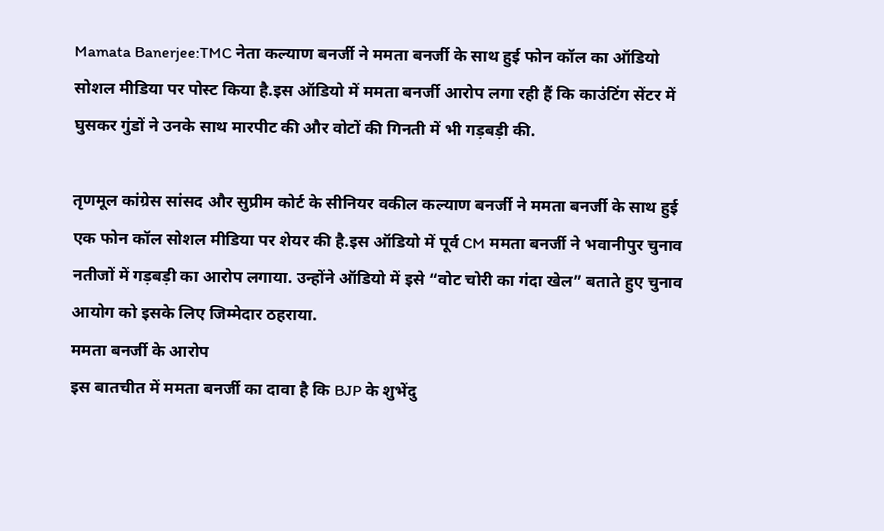Mamata Banerjee:TMC नेता कल्याण बनर्जी ने ममता बनर्जी के साथ हुई फोन कॉल का ऑडियो सोशल मीडिया पर पोस्ट किया है.इस ऑडियो में ममता बनर्जी आरोप लगा रही हैं कि काउंटिंग सेंटर में घुसकर गुंडों ने उनके साथ मारपीट की और वोटों की गिनती में भी गड़बड़ी की.

तृणमूल कांग्रेस सांसद और सुप्रीम कोर्ट के सीनियर वकील कल्याण बनर्जी ने ममता बनर्जी के साथ हुई एक फोन कॉल सोशल मीडिया पर शेयर की है.इस ऑडियो में पूर्व CM ममता बनर्जी ने भवानीपुर चुनाव नतीजों में गड़बड़ी का आरोप लगाया. उन्होंने ऑडियो में इसे “वोट चोरी का गंदा खेल” बताते हुए चुनाव आयोग को इसके लिए जिम्मेदार ठहराया.
ममता बनर्जी के आरोप
इस बातचीत में ममता बनर्जी का दावा है कि BJP के शुभेंदु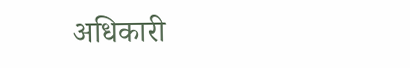अधिकारी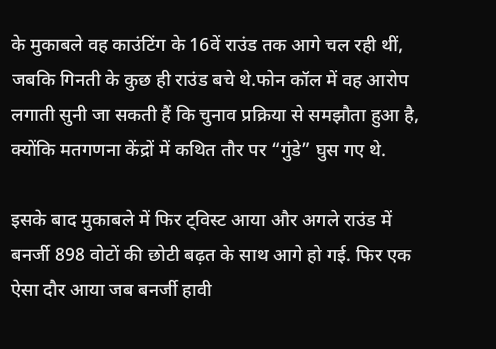के मुकाबले वह काउंटिंग के 16वें राउंड तक आगे चल रही थीं, जबकि गिनती के कुछ ही राउंड बचे थे.फोन कॉल में वह आरोप लगाती सुनी जा सकती हैं कि चुनाव प्रक्रिया से समझौता हुआ है, क्योंकि मतगणना केंद्रों में कथित तौर पर “गुंडे” घुस गए थे.

इसके बाद मुकाबले में फिर ट्विस्ट आया और अगले राउंड में बनर्जी 898 वोटों की छोटी बढ़त के साथ आगे हो गई. फिर एक ऐसा दौर आया जब बनर्जी हावी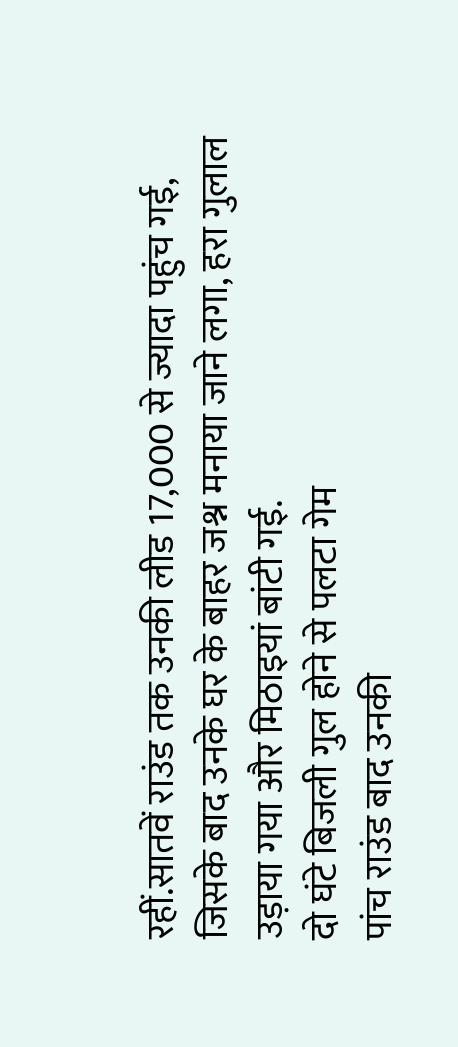रहीं.सातवें राउंड तक उनकी लीड 17,000 से ज्यादा पहुंच गई, जिसके बाद उनके घर के बाहर जश्न मनाया जाने लगा, हरा गुलाल उड़ाया गया और मिठाइयां बांटी गई.
दो घंटे बिजली गुल होने से पलटा गेम
पांच राउंड बाद उनकी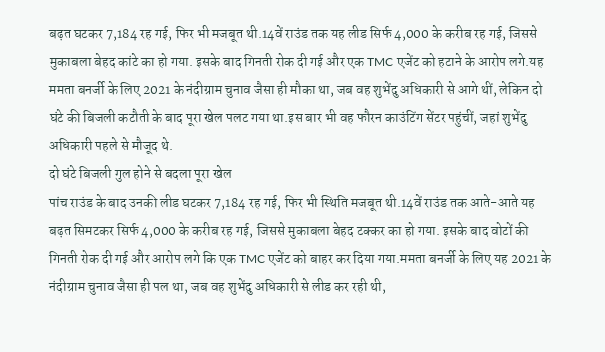बढ़त घटकर 7,184 रह गई, फिर भी मजबूत थी.14वें राउंड तक यह लीड सिर्फ 4,000 के करीब रह गई, जिससे मुकाबला बेहद कांटे का हो गया. इसके बाद गिनती रोक दी गई और एक TMC एजेंट को हटाने के आरोप लगे.यह ममता बनर्जी के लिए 2021 के नंदीग्राम चुनाव जैसा ही मौका था, जब वह शुभेंदु अधिकारी से आगे थीं, लेकिन दो घंटे की बिजली कटौती के बाद पूरा खेल पलट गया था.इस बार भी वह फौरन काउंटिंग सेंटर पहुंचीं, जहां शुभेंदु अधिकारी पहले से मौजूद थे.
दो घंटे बिजली गुल होने से बदला पूरा खेल
पांच राउंड के बाद उनकी लीड घटकर 7,184 रह गई, फिर भी स्थिति मजबूत थी.14वें राउंड तक आते-आते यह बढ़त सिमटकर सिर्फ 4,000 के करीब रह गई, जिससे मुकाबला बेहद टक्कर का हो गया. इसके बाद वोटों की गिनती रोक दी गई और आरोप लगे कि एक TMC एजेंट को बाहर कर दिया गया.ममता बनर्जी के लिए यह 2021 के नंदीग्राम चुनाव जैसा ही पल था, जब वह शुभेंदु अधिकारी से लीड कर रही थी,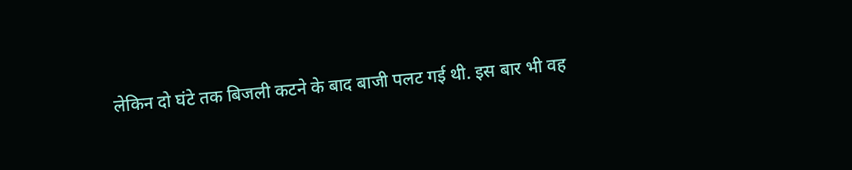लेकिन दो घंटे तक बिजली कटने के बाद बाजी पलट गई थी. इस बार भी वह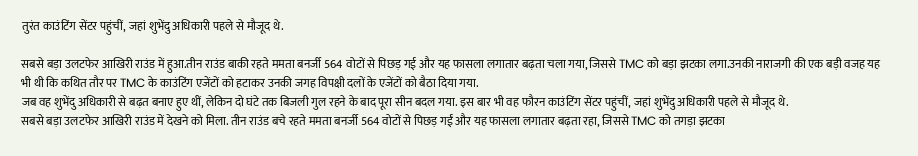तुरंत काउंटिंग सेंटर पहुंचीं, जहां शुभेंदु अधिकारी पहले से मौजूद थे.

सबसे बड़ा उलटफेर आखिरी राउंड में हुआ.तीन राउंड बाकी रहते ममता बनर्जी 564 वोटों से पिछड़ गई और यह फासला लगातार बढ़ता चला गया, जिससे TMC को बड़ा झटका लगा.उनकी नाराजगी की एक बड़ी वजह यह भी थी कि कथित तौर पर TMC के काउंटिंग एजेंटों को हटाकर उनकी जगह विपक्षी दलों के एजेंटों को बैठा दिया गया.
जब वह शुभेंदु अधिकारी से बढ़त बनाए हुए थीं, लेकिन दो घंटे तक बिजली गुल रहने के बाद पूरा सीन बदल गया. इस बार भी वह फौरन काउंटिंग सेंटर पहुंचीं, जहां शुभेंदु अधिकारी पहले से मौजूद थे.
सबसे बड़ा उलटफेर आखिरी राउंड में देखने को मिला. तीन राउंड बचे रहते ममता बनर्जी 564 वोटों से पिछड़ गईं और यह फासला लगातार बढ़ता रहा, जिससे TMC को तगड़ा झटका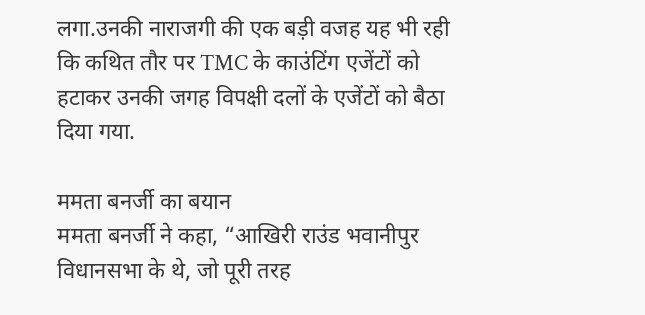लगा.उनकी नाराजगी की एक बड़ी वजह यह भी रही कि कथित तौर पर TMC के काउंटिंग एजेंटों को हटाकर उनकी जगह विपक्षी दलों के एजेंटों को बैठा दिया गया.

ममता बनर्जी का बयान
ममता बनर्जी ने कहा, “आखिरी राउंड भवानीपुर विधानसभा के थे, जो पूरी तरह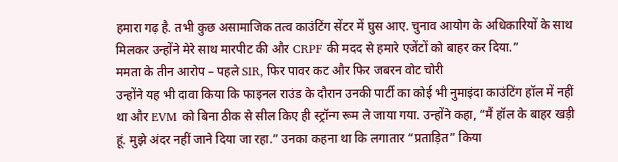हमारा गढ़ है. तभी कुछ असामाजिक तत्व काउंटिंग सेंटर में घुस आए. चुनाव आयोग के अधिकारियों के साथ मिलकर उन्होंने मेरे साथ मारपीट की और CRPF की मदद से हमारे एजेंटों को बाहर कर दिया.”
ममता के तीन आरोप – पहले SIR, फिर पावर कट और फिर जबरन वोट चोरी
उन्होंने यह भी दावा किया कि फाइनल राउंड के दौरान उनकी पार्टी का कोई भी नुमाइंदा काउंटिंग हॉल में नहीं था और EVM को बिना ठीक से सील किए ही स्ट्रॉन्ग रूम ले जाया गया. उन्होंने कहा, “मैं हॉल के बाहर खड़ी हूं. मुझे अंदर नहीं जाने दिया जा रहा.” उनका कहना था कि लगातार “प्रताड़ित” किया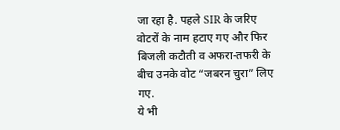जा रहा है. पहले SIR के जरिए वोटरों के नाम हटाए गए और फिर बिजली कटौती व अफरा-तफरी के बीच उनके वोट “जबरन चुरा” लिए गए.
ये भी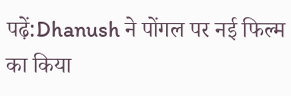पढ़ें:Dhanush ने पोंगल पर नई फिल्म का किया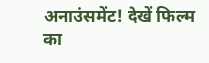अनाउंसमेंट! देखें फिल्म का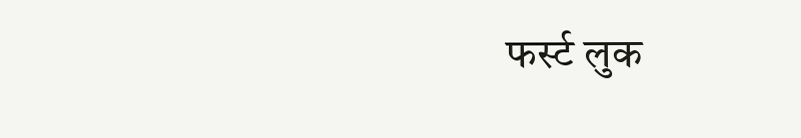फर्स्ट लुक